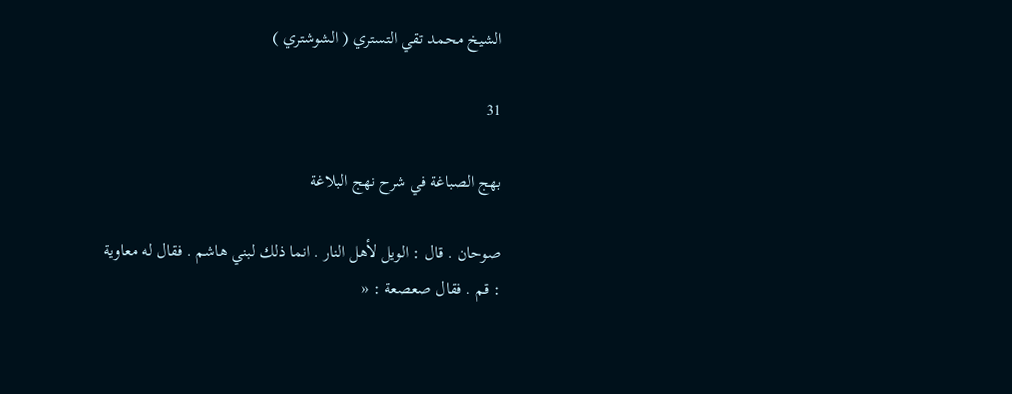الشيخ محمد تقي التستري ( الشوشتري )

31

بهج الصباغة في شرح نهج البلاغة

صوحان . قال : الويل لأهل النار . انما ذلك لبني هاشم . فقال له معاوية : قم . فقال صعصعة : «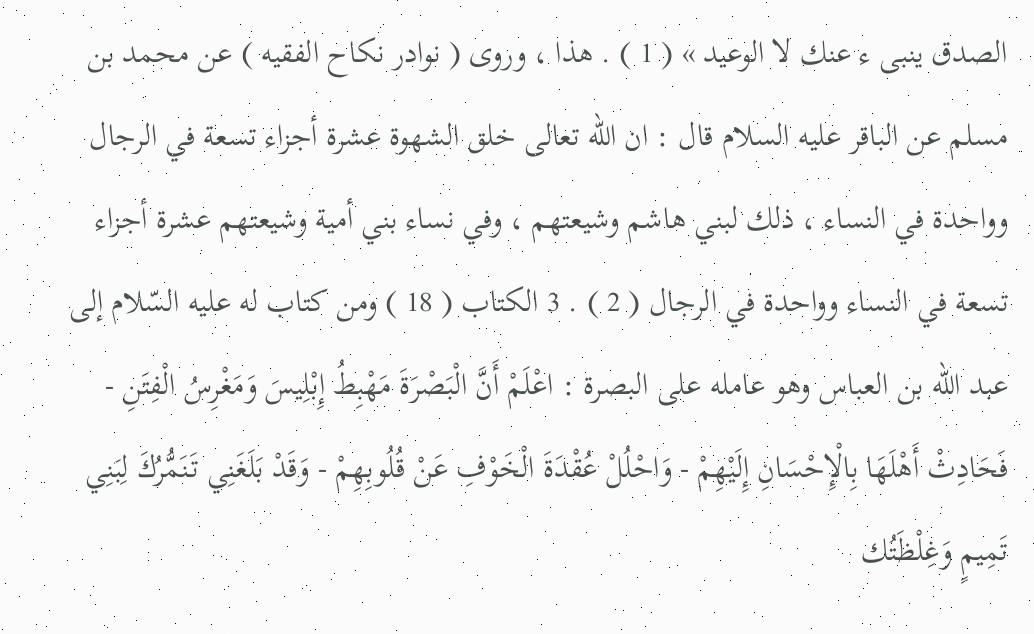الصدق ينبى ء عنك لا الوعيد » ( 1 ) . هذا ، وروى ( نوادر نكاح الفقيه ) عن محمد بن مسلم عن الباقر عليه السلام قال : ان اللّه تعالى خلق الشهوة عشرة أجزاء تسعة في الرجال وواحدة في النساء ، ذلك لبني هاشم وشيعتهم ، وفي نساء بني أمية وشيعتهم عشرة أجزاء تسعة في النساء وواحدة في الرجال ( 2 ) . 3 الكتاب ( 18 ) ومن كتاب له عليه السّلام إلى عبد اللّه بن العباس وهو عامله على البصرة : اعْلَمْ أَنَّ الْبَصْرَةَ مَهْبِطُ إِبْلِيسَ وَمَغْرِسُ الْفِتَنِ - فَحَادِثْ أَهْلَهَا بِالْإِحْسَانِ إِلَيْهِمْ - وَاحْلُلْ عُقْدَةَ الْخَوْفِ عَنْ قُلُوبِهِمْ - وَقَدْ بَلَغَنِي تَنَمُّرُكَ لِبَنِي تَمِيمٍ وَغِلْظَتُك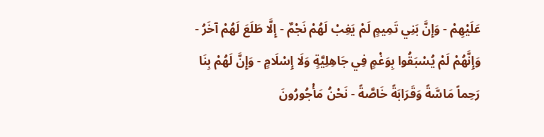عَلَيْهِمْ - وَإِنَّ بَنِي تَمِيمٍ لَمْ يَغِبْ لَهُمْ نَجْمٌ - إِلَّا طَلَعَ لَهُمْ آخَرُ - وَإِنَّهُمْ لَمْ يُسْبَقُوا بِوَغْمٍ فِي جَاهِلِيَّةٍ وَلَا إِسْلَامٍ - وَإِنَّ لَهُمْ بِنَا رَحِماً مَاسَّةً وَقَرَابَةً خَاصَّةً - نَحْنُ مَأْجُورُونَ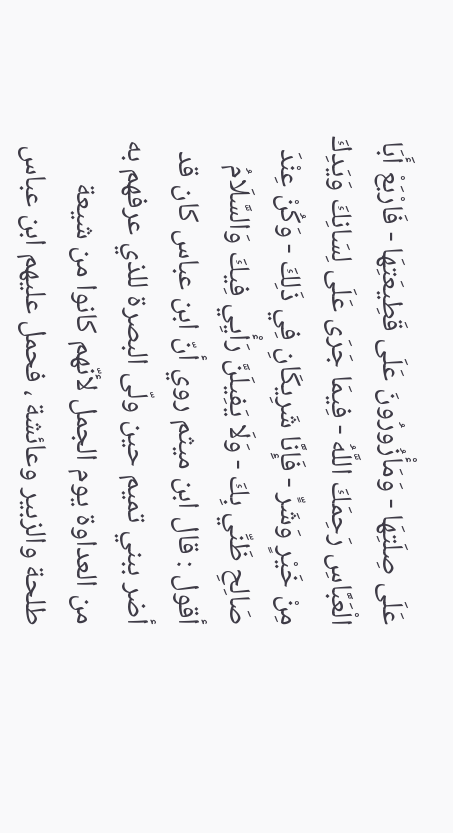عَلَى صِلَتِهَا - وَمَأْزُورُونَ عَلَى قَطِيعَتِهَا - فَارْبَعْ أَبَا الْعَبَّاسِ رَحِمَكَ اللَّهُ - فِيمَا جَرَى عَلَى لِسَانِكَ وَيَدِكَ مِنْ خَيْرٍ وَشَرٍّ - فَإِنَّا شَرِيكَانِ فِي ذَلِكَ - وَكُنْ عِنْدَ صَالِحِ ظَنِّي بِكَ - وَلَا يَفِيلَنَّ رَأْيِي فِيكَ وَالسَّلَامُ أقول : قال ابن ميثم روي أنّ ابن عباس كان قد أضر ببني تميم حين ولّى البصرة للذي عرفهم به من العداوة يوم الجمل لأنّهم كانوا من شيعة طلحة والزبير وعائشة ، فحمل عليهم ابن عباس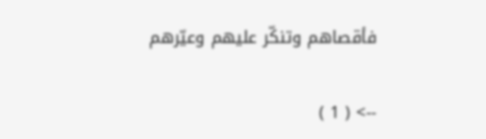فأقصاهم وتنكّر عليهم وعيّرهم

--> ( 1 )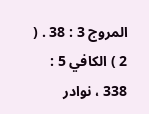المروج 3 : 38 . ( 2 ) الكافي 5 : 338 ، نوادر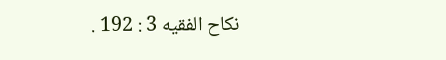نكاح الفقيه 3 : 192 .